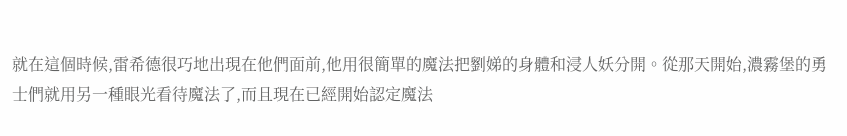就在這個時候,雷希德很巧地出現在他們面前,他用很簡單的魔法把劉娣的身體和浸人妖分開。從那天開始,濃霧堡的勇士們就用另一種眼光看待魔法了,而且現在已經開始認定魔法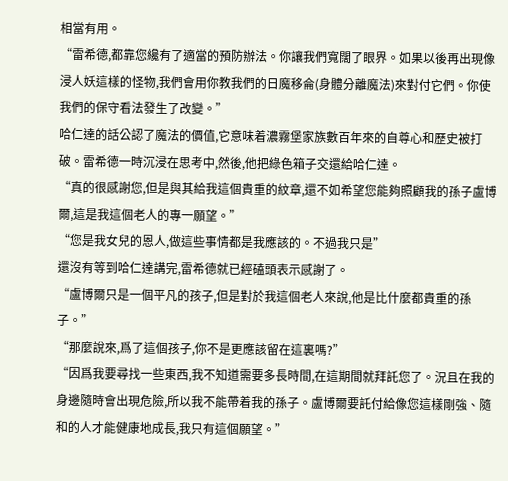相當有用。
“雷希德,都靠您纔有了適當的預防辦法。你讓我們寬闊了眼界。如果以後再出現像浸人妖這樣的怪物,我們會用你教我們的日魔移侖(身體分離魔法)來對付它們。你使我們的保守看法發生了改變。”
哈仁達的話公認了魔法的價值,它意味着濃霧堡家族數百年來的自尊心和歷史被打破。雷希德一時沉浸在思考中,然後,他把綠色箱子交還給哈仁達。
“真的很感謝您,但是與其給我這個貴重的紋章,還不如希望您能夠照顧我的孫子盧博爾,這是我這個老人的專一願望。”
“您是我女兒的恩人,做這些事情都是我應該的。不過我只是”
還沒有等到哈仁達講完,雷希德就已經磕頭表示感謝了。
“盧博爾只是一個平凡的孩子,但是對於我這個老人來說,他是比什麼都貴重的孫子。”
“那麼說來,爲了這個孩子,你不是更應該留在這裏嗎?”
“因爲我要尋找一些東西,我不知道需要多長時間,在這期間就拜託您了。況且在我的身邊隨時會出現危險,所以我不能帶着我的孫子。盧博爾要託付給像您這樣剛強、隨和的人才能健康地成長,我只有這個願望。”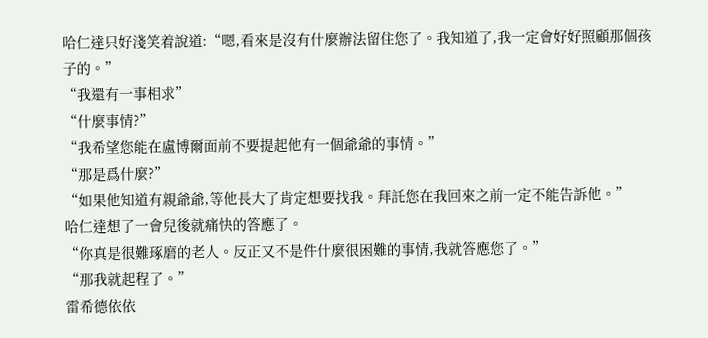哈仁達只好淺笑着說道:“嗯,看來是沒有什麼辦法留住您了。我知道了,我一定會好好照顧那個孩子的。”
“我還有一事相求”
“什麼事情?”
“我希望您能在盧博爾面前不要提起他有一個爺爺的事情。”
“那是爲什麼?”
“如果他知道有親爺爺,等他長大了肯定想要找我。拜託您在我回來之前一定不能告訴他。”
哈仁達想了一會兒後就痛快的答應了。
“你真是很難琢磨的老人。反正又不是件什麼很困難的事情,我就答應您了。”
“那我就起程了。”
雷希德依依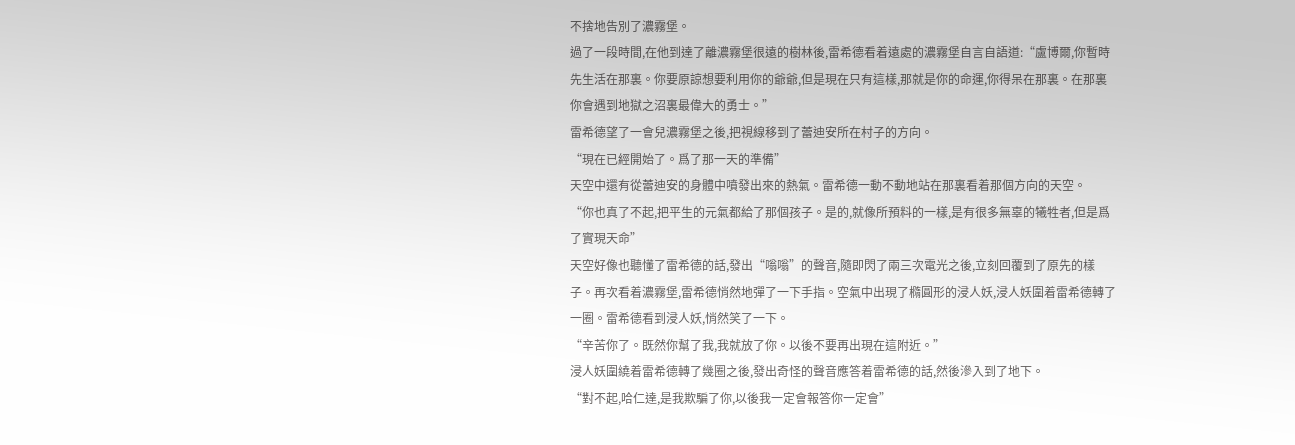不捨地告別了濃霧堡。
過了一段時間,在他到達了離濃霧堡很遠的樹林後,雷希德看着遠處的濃霧堡自言自語道:“盧博爾,你暫時先生活在那裏。你要原諒想要利用你的爺爺,但是現在只有這樣,那就是你的命運,你得呆在那裏。在那裏你會遇到地獄之沼裏最偉大的勇士。”
雷希德望了一會兒濃霧堡之後,把視線移到了蕾迪安所在村子的方向。
“現在已經開始了。爲了那一天的準備”
天空中還有從蕾迪安的身體中噴發出來的熱氣。雷希德一動不動地站在那裏看着那個方向的天空。
“你也真了不起,把平生的元氣都給了那個孩子。是的,就像所預料的一樣,是有很多無辜的犧牲者,但是爲了實現天命”
天空好像也聽懂了雷希德的話,發出“嗡嗡”的聲音,隨即閃了兩三次電光之後,立刻回覆到了原先的樣子。再次看着濃霧堡,雷希德悄然地彈了一下手指。空氣中出現了橢圓形的浸人妖,浸人妖圍着雷希德轉了一圈。雷希德看到浸人妖,悄然笑了一下。
“辛苦你了。既然你幫了我,我就放了你。以後不要再出現在這附近。”
浸人妖圍繞着雷希德轉了幾圈之後,發出奇怪的聲音應答着雷希德的話,然後滲入到了地下。
“對不起,哈仁達,是我欺騙了你,以後我一定會報答你一定會”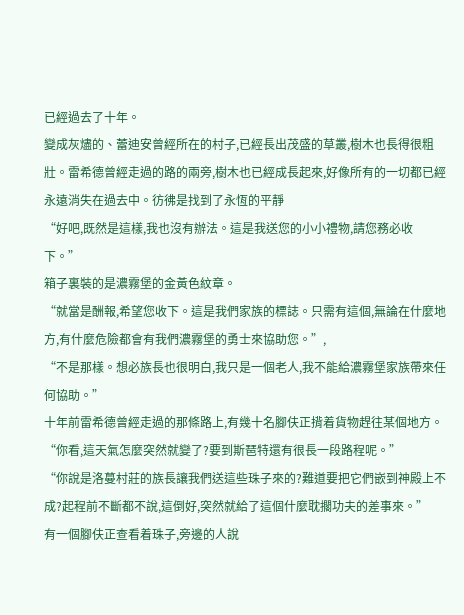已經過去了十年。
變成灰燼的、蕾迪安曾經所在的村子,已經長出茂盛的草叢,樹木也長得很粗壯。雷希德曾經走過的路的兩旁,樹木也已經成長起來,好像所有的一切都已經永遠消失在過去中。彷彿是找到了永恆的平靜
“好吧,既然是這樣,我也沒有辦法。這是我送您的小小禮物,請您務必收下。”
箱子裏裝的是濃霧堡的金黃色紋章。
“就當是酬報,希望您收下。這是我們家族的標誌。只需有這個,無論在什麼地方,有什麼危險都會有我們濃霧堡的勇士來協助您。”,
“不是那樣。想必族長也很明白,我只是一個老人,我不能給濃霧堡家族帶來任何協助。”
十年前雷希德曾經走過的那條路上,有幾十名腳伕正揹着貨物趕往某個地方。
“你看,這天氣怎麼突然就變了?要到斯琶特還有很長一段路程呢。”
“你說是洛蔓村莊的族長讓我們送這些珠子來的?難道要把它們嵌到神殿上不成?起程前不斷都不說,這倒好,突然就給了這個什麼耽擱功夫的差事來。”
有一個腳伕正查看着珠子,旁邊的人說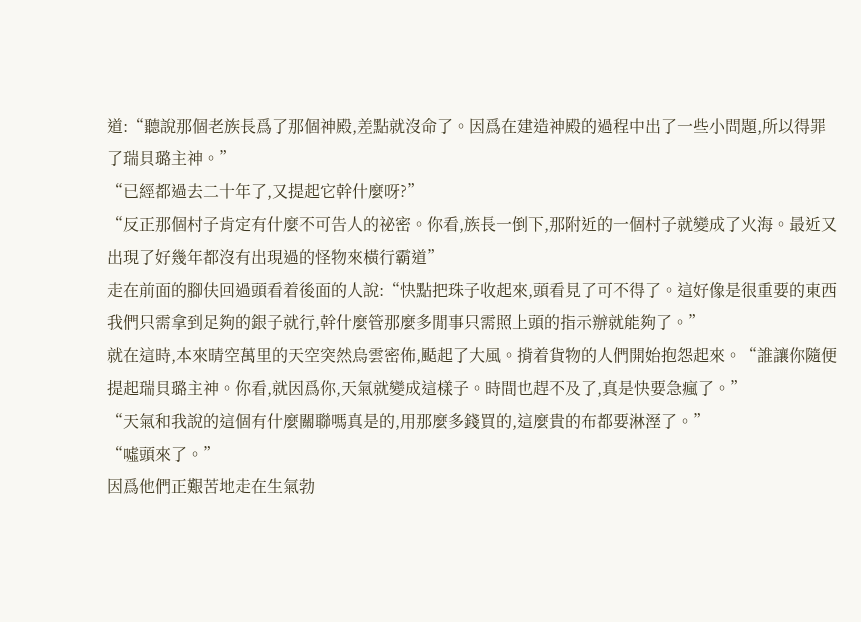道:“聽說那個老族長爲了那個神殿,差點就沒命了。因爲在建造神殿的過程中出了一些小問題,所以得罪了瑞貝璐主神。”
“已經都過去二十年了,又提起它幹什麼呀?”
“反正那個村子肯定有什麼不可告人的祕密。你看,族長一倒下,那附近的一個村子就變成了火海。最近又出現了好幾年都沒有出現過的怪物來橫行霸道”
走在前面的腳伕回過頭看着後面的人說:“快點把珠子收起來,頭看見了可不得了。這好像是很重要的東西我們只需拿到足夠的銀子就行,幹什麼管那麼多閒事只需照上頭的指示辦就能夠了。”
就在這時,本來晴空萬里的天空突然烏雲密佈,颳起了大風。揹着貨物的人們開始抱怨起來。“誰讓你隨便提起瑞貝璐主神。你看,就因爲你,天氣就變成這樣子。時間也趕不及了,真是快要急瘋了。”
“天氣和我說的這個有什麼關聯嗎真是的,用那麼多錢買的,這麼貴的布都要淋溼了。”
“噓頭來了。”
因爲他們正艱苦地走在生氣勃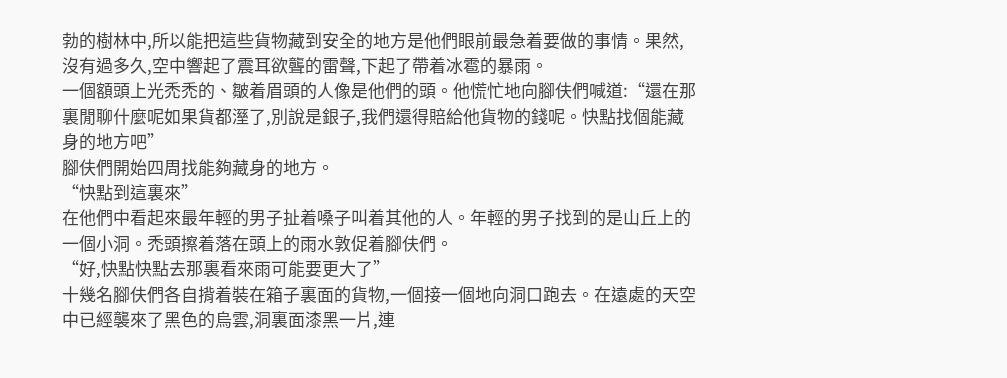勃的樹林中,所以能把這些貨物藏到安全的地方是他們眼前最急着要做的事情。果然,沒有過多久,空中響起了震耳欲聾的雷聲,下起了帶着冰雹的暴雨。
一個額頭上光禿禿的、皺着眉頭的人像是他們的頭。他慌忙地向腳伕們喊道:“還在那裏閒聊什麼呢如果貨都溼了,別說是銀子,我們還得賠給他貨物的錢呢。快點找個能藏身的地方吧”
腳伕們開始四周找能夠藏身的地方。
“快點到這裏來”
在他們中看起來最年輕的男子扯着嗓子叫着其他的人。年輕的男子找到的是山丘上的一個小洞。禿頭擦着落在頭上的雨水敦促着腳伕們。
“好,快點快點去那裏看來雨可能要更大了”
十幾名腳伕們各自揹着裝在箱子裏面的貨物,一個接一個地向洞口跑去。在遠處的天空中已經襲來了黑色的烏雲,洞裏面漆黑一片,連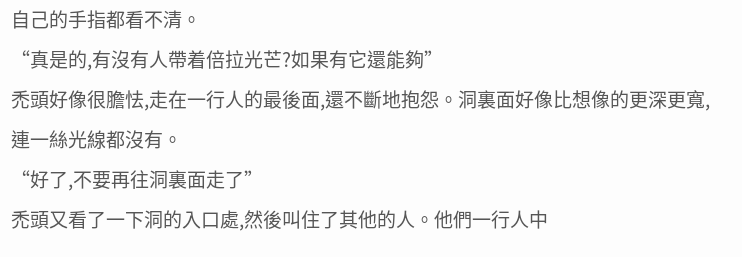自己的手指都看不清。
“真是的,有沒有人帶着倍拉光芒?如果有它還能夠”
禿頭好像很膽怯,走在一行人的最後面,還不斷地抱怨。洞裏面好像比想像的更深更寬,連一絲光線都沒有。
“好了,不要再往洞裏面走了”
禿頭又看了一下洞的入口處,然後叫住了其他的人。他們一行人中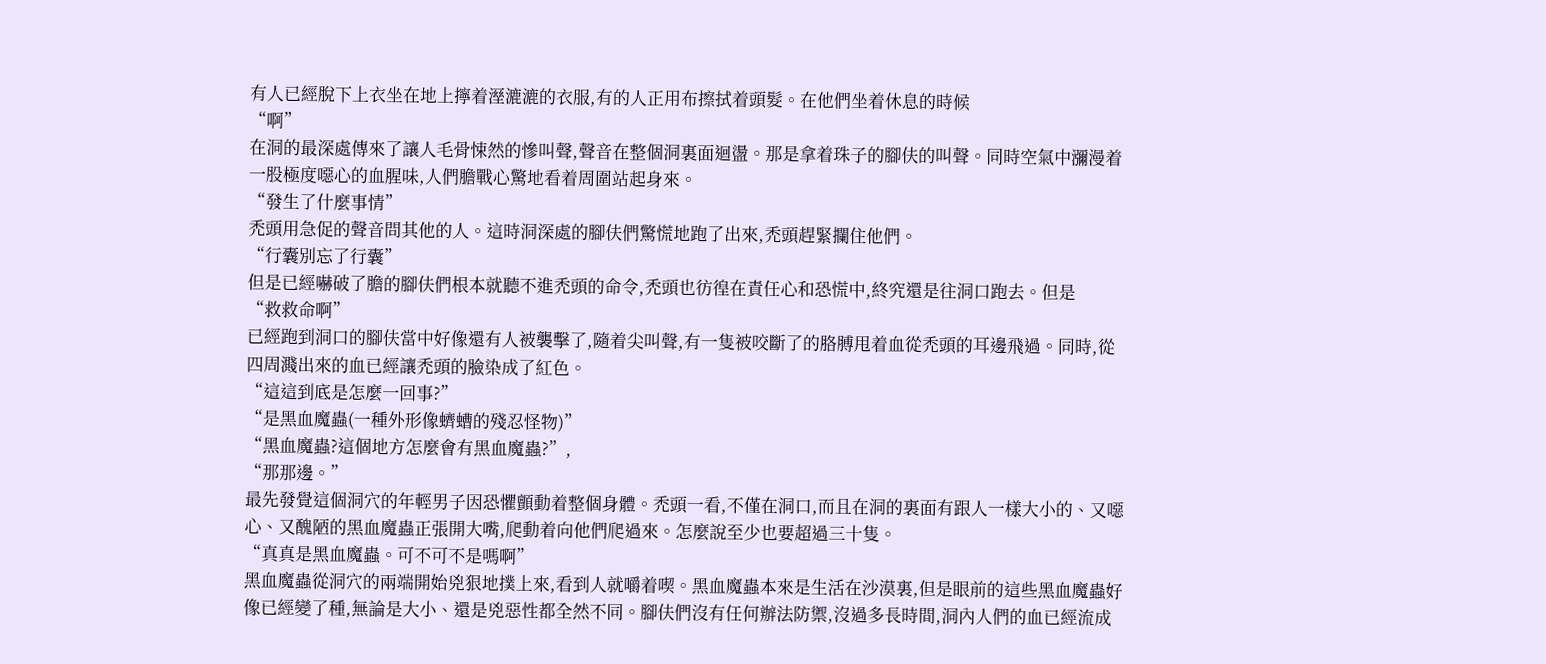有人已經脫下上衣坐在地上擰着溼漉漉的衣服,有的人正用布擦拭着頭髮。在他們坐着休息的時候
“啊”
在洞的最深處傳來了讓人毛骨悚然的慘叫聲,聲音在整個洞裏面迴盪。那是拿着珠子的腳伕的叫聲。同時空氣中瀰漫着一股極度噁心的血腥味,人們膽戰心驚地看着周圍站起身來。
“發生了什麼事情”
禿頭用急促的聲音問其他的人。這時洞深處的腳伕們驚慌地跑了出來,禿頭趕緊攔住他們。
“行囊別忘了行囊”
但是已經嚇破了膽的腳伕們根本就聽不進禿頭的命令,禿頭也彷徨在責任心和恐慌中,終究還是往洞口跑去。但是
“救救命啊”
已經跑到洞口的腳伕當中好像還有人被襲擊了,隨着尖叫聲,有一隻被咬斷了的胳膊甩着血從禿頭的耳邊飛過。同時,從四周濺出來的血已經讓禿頭的臉染成了紅色。
“這這到底是怎麼一回事?”
“是黑血魔蟲(一種外形像蠐螬的殘忍怪物)”
“黑血魔蟲?這個地方怎麼會有黑血魔蟲?”,
“那那邊。”
最先發覺這個洞穴的年輕男子因恐懼顫動着整個身體。禿頭一看,不僅在洞口,而且在洞的裏面有跟人一樣大小的、又噁心、又醜陋的黑血魔蟲正張開大嘴,爬動着向他們爬過來。怎麼說至少也要超過三十隻。
“真真是黑血魔蟲。可不可不是嗎啊”
黑血魔蟲從洞穴的兩端開始兇狠地撲上來,看到人就嚼着喫。黑血魔蟲本來是生活在沙漠裏,但是眼前的這些黑血魔蟲好像已經變了種,無論是大小、還是兇惡性都全然不同。腳伕們沒有任何辦法防禦,沒過多長時間,洞內人們的血已經流成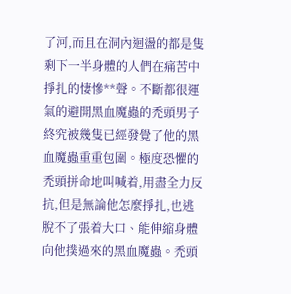了河,而且在洞內迴盪的都是隻剩下一半身體的人們在痛苦中掙扎的悽慘**聲。不斷都很運氣的避開黑血魔蟲的禿頭男子終究被幾隻已經發覺了他的黑血魔蟲重重包圍。極度恐懼的禿頭拼命地叫喊着,用盡全力反抗,但是無論他怎麼掙扎,也逃脫不了張着大口、能伸縮身體向他撲過來的黑血魔蟲。禿頭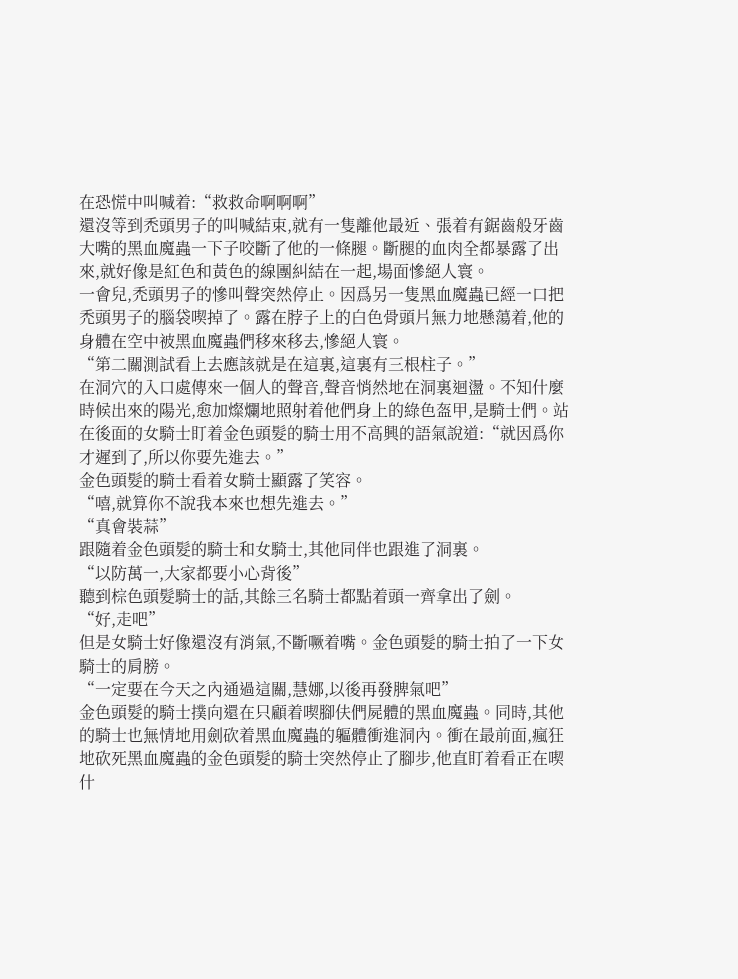在恐慌中叫喊着:“救救命啊啊啊”
還沒等到禿頭男子的叫喊結束,就有一隻離他最近、張着有鋸齒般牙齒大嘴的黑血魔蟲一下子咬斷了他的一條腿。斷腿的血肉全都暴露了出來,就好像是紅色和黃色的線團糾結在一起,場面慘絕人寰。
一會兒,禿頭男子的慘叫聲突然停止。因爲另一隻黑血魔蟲已經一口把禿頭男子的腦袋喫掉了。露在脖子上的白色骨頭片無力地懸蕩着,他的身體在空中被黑血魔蟲們移來移去,慘絕人寰。
“第二關測試看上去應該就是在這裏,這裏有三根柱子。”
在洞穴的入口處傳來一個人的聲音,聲音悄然地在洞裏迴盪。不知什麼時候出來的陽光,愈加燦爛地照射着他們身上的綠色盔甲,是騎士們。站在後面的女騎士盯着金色頭髮的騎士用不高興的語氣說道:“就因爲你才遲到了,所以你要先進去。”
金色頭髮的騎士看着女騎士顯露了笑容。
“嘻,就算你不說我本來也想先進去。”
“真會裝蒜”
跟隨着金色頭髮的騎士和女騎士,其他同伴也跟進了洞裏。
“以防萬一,大家都要小心背後”
聽到棕色頭髮騎士的話,其餘三名騎士都點着頭一齊拿出了劍。
“好,走吧”
但是女騎士好像還沒有消氣,不斷噘着嘴。金色頭髮的騎士拍了一下女騎士的肩膀。
“一定要在今天之內通過這關,慧娜,以後再發脾氣吧”
金色頭髮的騎士撲向還在只顧着喫腳伕們屍體的黑血魔蟲。同時,其他的騎士也無情地用劍砍着黑血魔蟲的軀體衝進洞內。衝在最前面,瘋狂地砍死黑血魔蟲的金色頭髮的騎士突然停止了腳步,他直盯着看正在喫什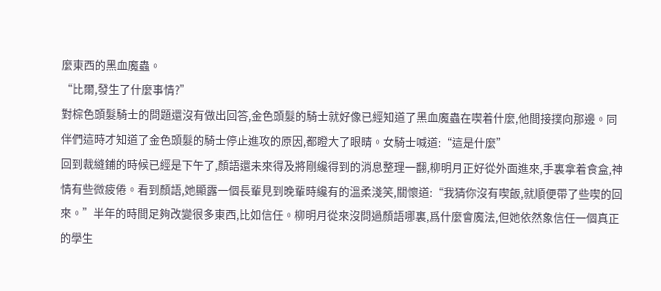麼東西的黑血魔蟲。
“比爾,發生了什麼事情?”
對棕色頭髮騎士的問題還沒有做出回答,金色頭髮的騎士就好像已經知道了黑血魔蟲在喫着什麼,他間接撲向那邊。同伴們這時才知道了金色頭髮的騎士停止進攻的原因,都瞪大了眼睛。女騎士喊道:“這是什麼”
回到裁縫鋪的時候已經是下午了,顏語還未來得及將剛纔得到的消息整理一翻,柳明月正好從外面進來,手裏拿着食盒,神情有些微疲倦。看到顏語,她顯露一個長輩見到晚輩時纔有的溫柔淺笑,關懷道:“我猜你沒有喫飯,就順便帶了些喫的回來。”半年的時間足夠改變很多東西,比如信任。柳明月從來沒問過顏語哪裏,爲什麼會魔法,但她依然象信任一個真正的學生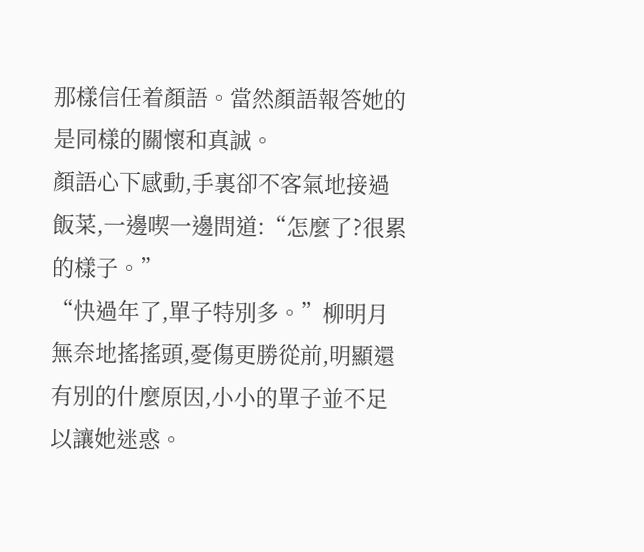那樣信任着顏語。當然顏語報答她的是同樣的關懷和真誠。
顏語心下感動,手裏卻不客氣地接過飯菜,一邊喫一邊問道:“怎麼了?很累的樣子。”
“快過年了,單子特別多。”柳明月無奈地搖搖頭,憂傷更勝從前,明顯還有別的什麼原因,小小的單子並不足以讓她迷惑。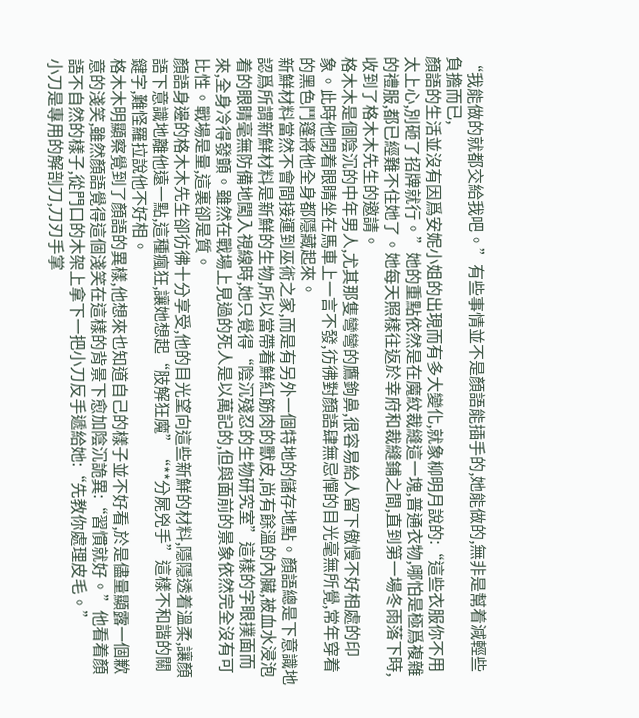“我能做的就都交給我吧。”有些事情並不是顏語能插手的,她能做的,無非是幫着減輕些負擔而已,
顏語的生活並沒有因爲安妮小姐的出現而有多大變化,就象柳明月說的:“這些衣服你不用太上心,別砸了招牌就行。”她的重點依然是在魔紋裁縫這一塊,普通衣物,哪怕是極爲複雜的禮服,都已經難不住她了。她每天照樣往返於幸府和裁縫鋪之間,直到第一場冬雨落下時,收到了格木木先生的邀請。
格木木是個陰沉的中年男人,尤其那隻彎彎的鷹鉤鼻,很容易給人留下傲慢不好相處的印象。此時他閉着眼睛坐在馬車上一言不發,彷彿對顏語肆無忌憚的目光毫無所覺,常年穿着的黑色鬥篷將他全身都隱藏起來。
新鮮材料當然不會間接運到巫術之家,而是有另外一個特地的儲存地點。顏語總是下意識地認爲所謂新鮮材料是新鮮的生物,所以當帶着鮮紅筋肉的獸皮,尚有餘溫的內臟,被血水浸泡着的眼睛毫無防備地闖入視線時,她只覺得“陰沉殘忍的生物研究室”這樣的字眼撲面而來,全身冷得發顫。雖然在戰場上見過的死人是以萬記的,但與面前的景象依然完全沒有可比性。戰場是量,這裏卻是質。
顏語身邊的格木木先生卻彷彿十分享受,他的目光望向這些新鮮的材料,隱隱透着溫柔,讓顏語下意識地離他遠一點,這種瘋狂,讓她想起“肢解狂魔”“**分屍兇手”這樣不和諧的關鍵字,難怪羅拉說他不好相。
格木木明顯察覺到了顏語的異樣,他想來也知道自己的樣子並不好看,於是儘量顯露一個歉意的淺笑,雖然顏語覺得這個淺笑在這樣的背景下愈加陰沉詭異:“習慣就好。”他看着顏語不自然的樣子,從門口的木架上拿下一把小刀反手遞給她:“先教你處理皮毛。”
小刀是專用的解剖刀,刀刃手掌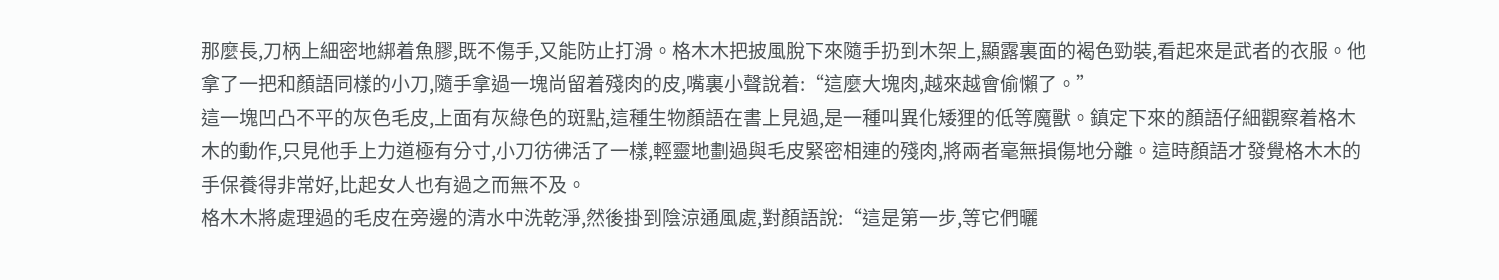那麼長,刀柄上細密地綁着魚膠,既不傷手,又能防止打滑。格木木把披風脫下來隨手扔到木架上,顯露裏面的褐色勁裝,看起來是武者的衣服。他拿了一把和顏語同樣的小刀,隨手拿過一塊尚留着殘肉的皮,嘴裏小聲說着:“這麼大塊肉,越來越會偷懶了。”
這一塊凹凸不平的灰色毛皮,上面有灰綠色的斑點,這種生物顏語在書上見過,是一種叫異化矮狸的低等魔獸。鎮定下來的顏語仔細觀察着格木木的動作,只見他手上力道極有分寸,小刀彷彿活了一樣,輕靈地劃過與毛皮緊密相連的殘肉,將兩者毫無損傷地分離。這時顏語才發覺格木木的手保養得非常好,比起女人也有過之而無不及。
格木木將處理過的毛皮在旁邊的清水中洗乾淨,然後掛到陰涼通風處,對顏語說:“這是第一步,等它們曬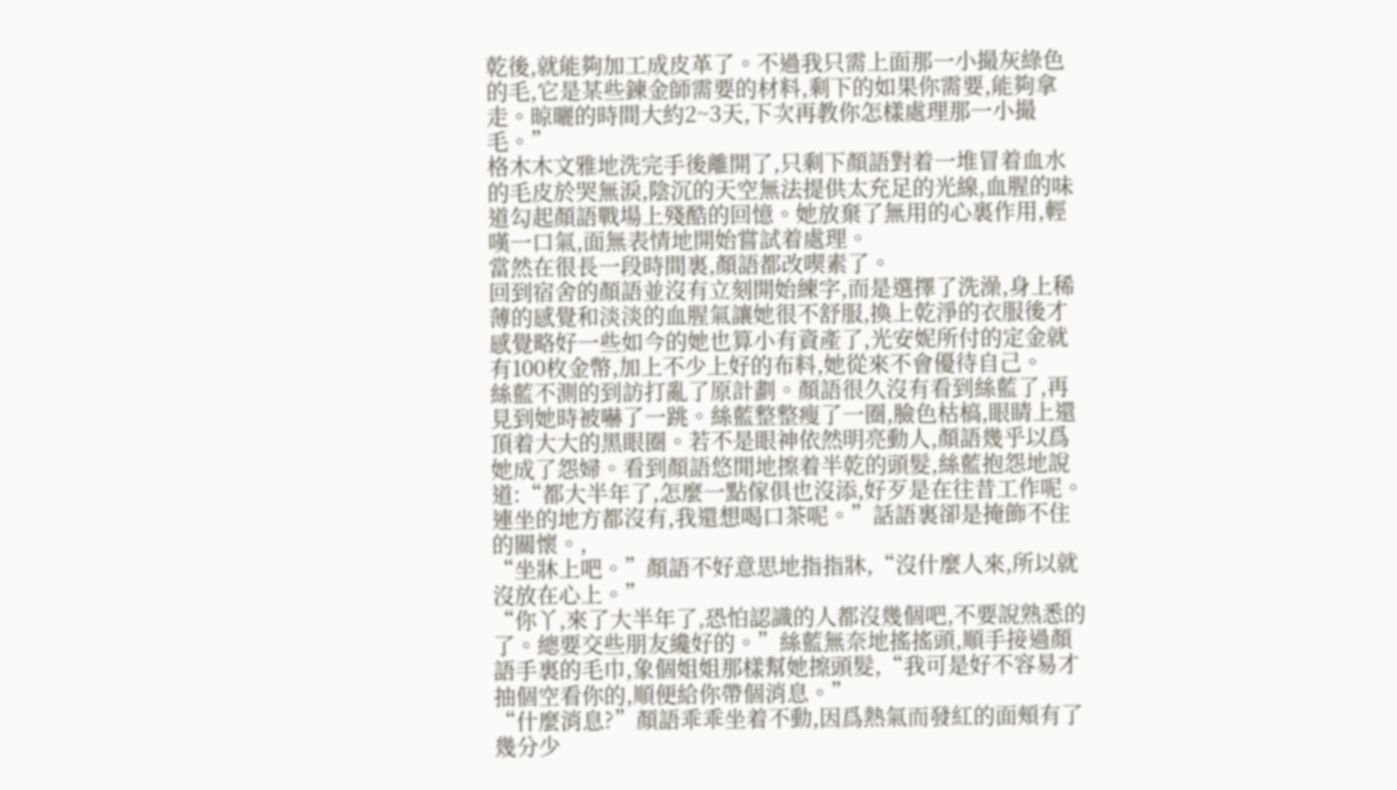乾後,就能夠加工成皮革了。不過我只需上面那一小撮灰綠色的毛,它是某些鍊金師需要的材料,剩下的如果你需要,能夠拿走。晾曬的時間大約2~3天,下次再教你怎樣處理那一小撮毛。”
格木木文雅地洗完手後離開了,只剩下顏語對着一堆冒着血水的毛皮於哭無淚,陰沉的天空無法提供太充足的光線,血腥的味道勾起顏語戰場上殘酷的回憶。她放棄了無用的心裏作用,輕嘆一口氣,面無表情地開始嘗試着處理。
當然在很長一段時間裏,顏語都改喫素了。
回到宿舍的顏語並沒有立刻開始練字,而是選擇了洗澡,身上稀薄的感覺和淡淡的血腥氣讓她很不舒服,換上乾淨的衣服後才感覺略好一些如今的她也算小有資產了,光安妮所付的定金就有100枚金幣,加上不少上好的布料,她從來不會優待自己。
絲藍不測的到訪打亂了原計劃。顏語很久沒有看到絲藍了,再見到她時被嚇了一跳。絲藍整整瘦了一圈,臉色枯槁,眼睛上還頂着大大的黑眼圈。若不是眼神依然明亮動人,顏語幾乎以爲她成了怨婦。看到顏語悠閒地擦着半乾的頭髮,絲藍抱怨地說道:“都大半年了,怎麼一點傢俱也沒添,好歹是在往昔工作呢。連坐的地方都沒有,我還想喝口茶呢。”話語裏卻是掩飾不住的關懷。,
“坐牀上吧。”顏語不好意思地指指牀,“沒什麼人來,所以就沒放在心上。”
“你丫,來了大半年了,恐怕認識的人都沒幾個吧,不要說熟悉的了。總要交些朋友纔好的。”絲藍無奈地搖搖頭,順手接過顏語手裏的毛巾,象個姐姐那樣幫她擦頭髮,“我可是好不容易才抽個空看你的,順便給你帶個消息。”
“什麼消息?”顏語乖乖坐着不動,因爲熱氣而發紅的面頰有了幾分少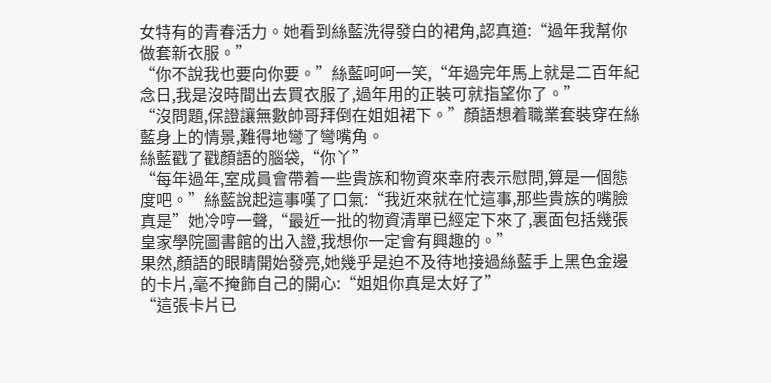女特有的青春活力。她看到絲藍洗得發白的裙角,認真道:“過年我幫你做套新衣服。”
“你不說我也要向你要。”絲藍呵呵一笑,“年過完年馬上就是二百年紀念日,我是沒時間出去買衣服了,過年用的正裝可就指望你了。”
“沒問題,保證讓無數帥哥拜倒在姐姐裙下。”顏語想着職業套裝穿在絲藍身上的情景,難得地彎了彎嘴角。
絲藍戳了戳顏語的腦袋,“你丫”
“每年過年,室成員會帶着一些貴族和物資來幸府表示慰問,算是一個態度吧。”絲藍說起這事嘆了口氣:“我近來就在忙這事,那些貴族的嘴臉真是”她冷哼一聲,“最近一批的物資清單已經定下來了,裏面包括幾張皇家學院圖書館的出入證,我想你一定會有興趣的。”
果然,顏語的眼睛開始發亮,她幾乎是迫不及待地接過絲藍手上黑色金邊的卡片,毫不掩飾自己的開心:“姐姐你真是太好了”
“這張卡片已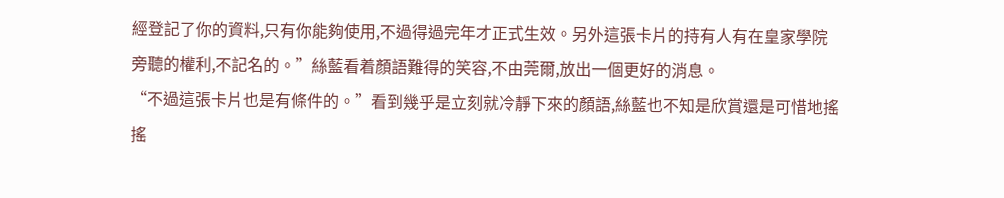經登記了你的資料,只有你能夠使用,不過得過完年才正式生效。另外這張卡片的持有人有在皇家學院旁聽的權利,不記名的。”絲藍看着顏語難得的笑容,不由莞爾,放出一個更好的消息。
“不過這張卡片也是有條件的。”看到幾乎是立刻就冷靜下來的顏語,絲藍也不知是欣賞還是可惜地搖搖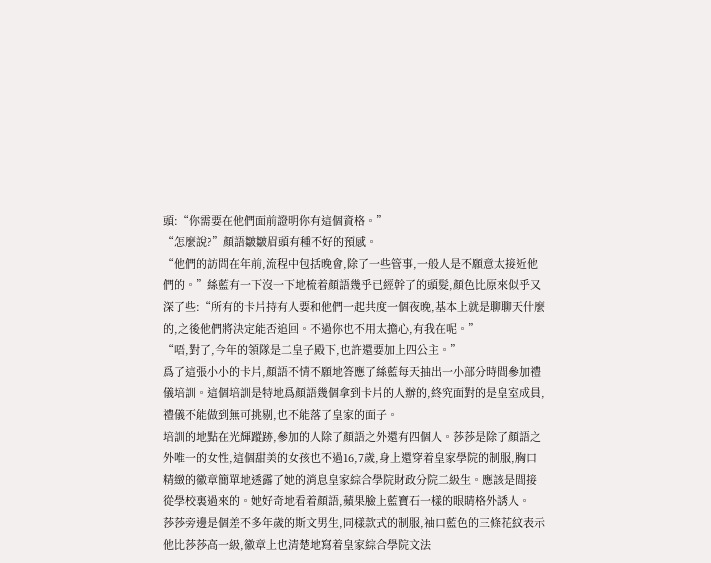頭:“你需要在他們面前證明你有這個資格。”
“怎麼說?”顏語皺皺眉頭有種不好的預感。
“他們的訪問在年前,流程中包括晚會,除了一些管事,一般人是不願意太接近他們的。”絲藍有一下沒一下地梳着顏語幾乎已經幹了的頭髮,顏色比原來似乎又深了些:“所有的卡片持有人要和他們一起共度一個夜晚,基本上就是聊聊天什麼的,之後他們將決定能否追回。不過你也不用太擔心,有我在呢。”
“唔,對了,今年的領隊是二皇子殿下,也許還要加上四公主。”
爲了這張小小的卡片,顏語不情不願地答應了絲藍每天抽出一小部分時間參加禮儀培訓。這個培訓是特地爲顏語幾個拿到卡片的人辦的,終究面對的是皇室成員,禮儀不能做到無可挑剔,也不能落了皇家的面子。
培訓的地點在光輝蹤跡,參加的人除了顏語之外還有四個人。莎莎是除了顏語之外唯一的女性,這個甜美的女孩也不過16,7歲,身上還穿着皇家學院的制服,胸口精緻的徽章簡單地透露了她的消息皇家綜合學院財政分院二級生。應該是間接從學校裏過來的。她好奇地看着顏語,蘋果臉上藍寶石一樣的眼睛格外誘人。
莎莎旁邊是個差不多年歲的斯文男生,同樣款式的制服,袖口藍色的三條花紋表示他比莎莎高一級,徽章上也清楚地寫着皇家綜合學院文法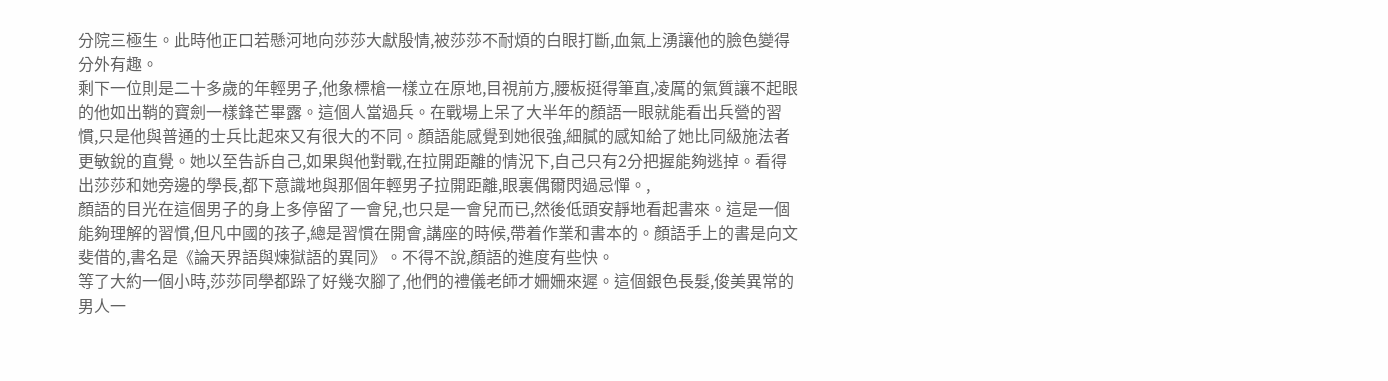分院三極生。此時他正口若懸河地向莎莎大獻殷情,被莎莎不耐煩的白眼打斷,血氣上湧讓他的臉色變得分外有趣。
剩下一位則是二十多歲的年輕男子,他象標槍一樣立在原地,目視前方,腰板挺得筆直,凌厲的氣質讓不起眼的他如出鞘的寶劍一樣鋒芒畢露。這個人當過兵。在戰場上呆了大半年的顏語一眼就能看出兵營的習慣,只是他與普通的士兵比起來又有很大的不同。顏語能感覺到她很強,細膩的感知給了她比同級施法者更敏銳的直覺。她以至告訴自己,如果與他對戰,在拉開距離的情況下,自己只有2分把握能夠逃掉。看得出莎莎和她旁邊的學長,都下意識地與那個年輕男子拉開距離,眼裏偶爾閃過忌憚。,
顏語的目光在這個男子的身上多停留了一會兒,也只是一會兒而已,然後低頭安靜地看起書來。這是一個能夠理解的習慣,但凡中國的孩子,總是習慣在開會,講座的時候,帶着作業和書本的。顏語手上的書是向文斐借的,書名是《論天界語與煉獄語的異同》。不得不說,顏語的進度有些快。
等了大約一個小時,莎莎同學都跺了好幾次腳了,他們的禮儀老師才姍姍來遲。這個銀色長髮,俊美異常的男人一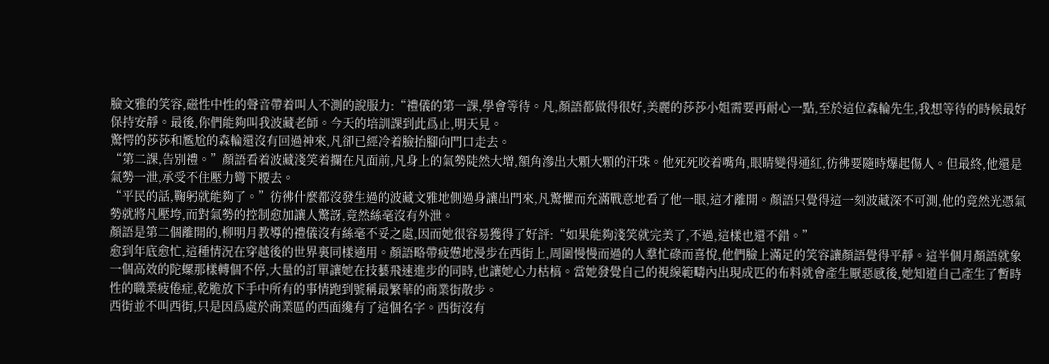臉文雅的笑容,磁性中性的聲音帶着叫人不測的說服力:“禮儀的第一課,學會等待。凡,顏語都做得很好,美麗的莎莎小姐需要再耐心一點,至於這位森輪先生,我想等待的時候最好保持安靜。最後,你們能夠叫我波藏老師。今天的培訓課到此爲止,明天見。
驚愕的莎莎和尷尬的森輪還沒有回過神來,凡卻已經冷着臉抬腳向門口走去。
“第二課,告別禮。”顏語看着波藏淺笑着攔在凡面前,凡身上的氣勢陡然大增,額角滲出大顆大顆的汗珠。他死死咬着嘴角,眼睛變得通紅,彷彿要隨時爆起傷人。但最終,他還是氣勢一泄,承受不住壓力彎下腰去。
“平民的話,鞠躬就能夠了。”彷彿什麼都沒發生過的波藏文雅地側過身讓出門來,凡驚懼而充滿戰意地看了他一眼,這才離開。顏語只覺得這一刻波藏深不可測,他的竟然光憑氣勢就將凡壓垮,而對氣勢的控制愈加讓人驚訝,竟然絲毫沒有外泄。
顏語是第二個離開的,柳明月教導的禮儀沒有絲毫不妥之處,因而她很容易獲得了好評:“如果能夠淺笑就完美了,不過,這樣也還不錯。”
愈到年底愈忙,這種情況在穿越後的世界裏同樣適用。顏語略帶疲憊地漫步在西街上,周圍慢慢而過的人羣忙碌而喜悅,他們臉上滿足的笑容讓顏語覺得平靜。這半個月顏語就象一個高效的陀螺那樣轉個不停,大量的訂單讓她在技藝飛速進步的同時,也讓她心力枯槁。當她發覺自己的視線範疇內出現成匹的布料就會產生厭惡感後,她知道自己產生了暫時性的職業疲倦症,乾脆放下手中所有的事情跑到號稱最繁華的商業街散步。
西街並不叫西街,只是因爲處於商業區的西面纔有了這個名字。西街沒有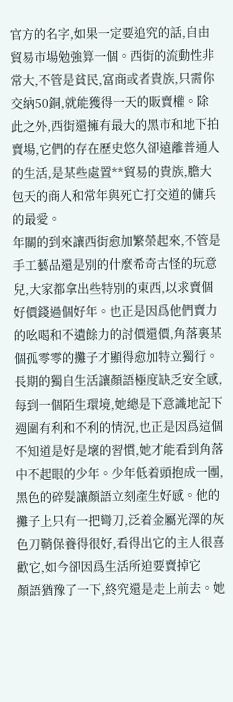官方的名字,如果一定要追究的話,自由貿易市場勉強算一個。西街的流動性非常大,不管是貧民,富商或者貴族,只需你交納50銅,就能獲得一天的販賣權。除此之外,西街還擁有最大的黑市和地下拍賣場,它們的存在歷史悠久卻遠離普通人的生活,是某些處置**貿易的貴族,膽大包天的商人和常年與死亡打交道的傭兵的最愛。
年關的到來讓西街愈加繁榮起來,不管是手工藝品還是別的什麼希奇古怪的玩意兒,大家都拿出些特別的東西,以求賣個好價錢過個好年。也正是因爲他們賣力的吆喝和不遺餘力的討價還價,角落裏某個孤零零的攤子才顯得愈加特立獨行。
長期的獨自生活讓顏語極度缺乏安全感,每到一個陌生環境,她總是下意識地記下週圍有利和不利的情況,也正是因爲這個不知道是好是壞的習慣,她才能看到角落中不起眼的少年。少年低着頭抱成一團,黑色的碎髮讓顏語立刻產生好感。他的攤子上只有一把彎刀,泛着金屬光澤的灰色刀鞘保養得很好,看得出它的主人很喜歡它,如今卻因爲生活所迫要賣掉它
顏語猶豫了一下,終究還是走上前去。她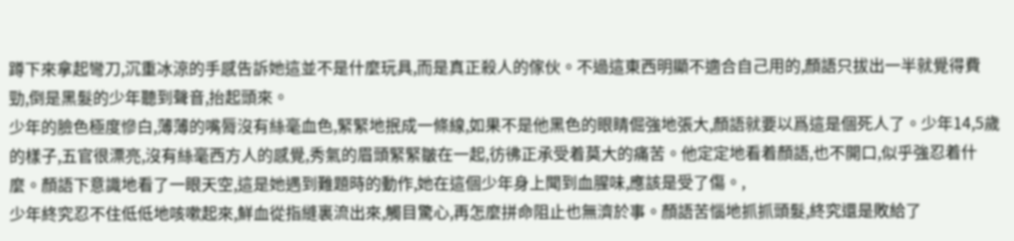蹲下來拿起彎刀,沉重冰涼的手感告訴她這並不是什麼玩具,而是真正殺人的傢伙。不過這東西明顯不適合自己用的,顏語只拔出一半就覺得費勁,倒是黑髮的少年聽到聲音,抬起頭來。
少年的臉色極度慘白,薄薄的嘴脣沒有絲毫血色,緊緊地抿成一條線,如果不是他黑色的眼睛倔強地張大,顏語就要以爲這是個死人了。少年14,5歲的樣子,五官很漂亮,沒有絲毫西方人的感覺,秀氣的眉頭緊緊皺在一起,彷彿正承受着莫大的痛苦。他定定地看着顏語,也不開口,似乎強忍着什麼。顏語下意識地看了一眼天空,這是她遇到難題時的動作,她在這個少年身上聞到血腥味,應該是受了傷。,
少年終究忍不住低低地咳嗽起來,鮮血從指縫裏流出來,觸目驚心,再怎麼拼命阻止也無濟於事。顏語苦惱地抓抓頭髮,終究還是敗給了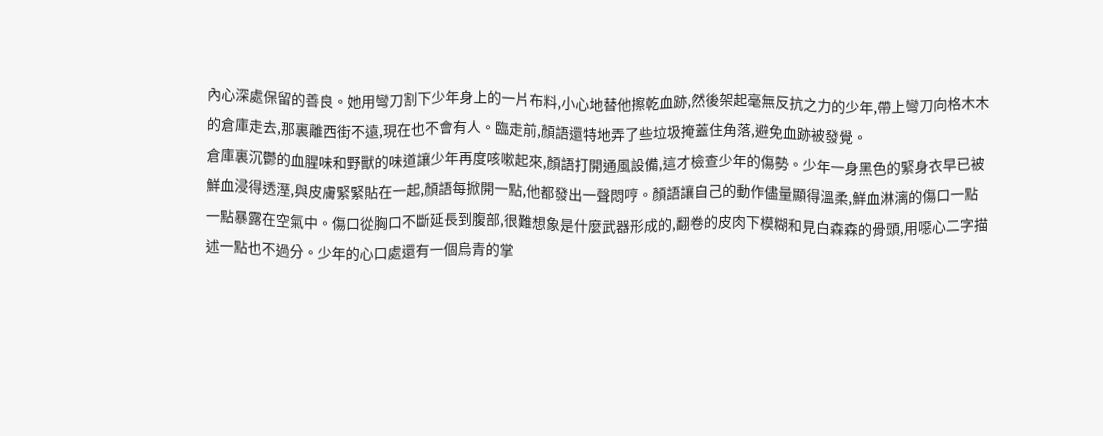內心深處保留的善良。她用彎刀割下少年身上的一片布料,小心地替他擦乾血跡,然後架起毫無反抗之力的少年,帶上彎刀向格木木的倉庫走去,那裏離西街不遠,現在也不會有人。臨走前,顏語還特地弄了些垃圾掩蓋住角落,避免血跡被發覺。
倉庫裏沉鬱的血腥味和野獸的味道讓少年再度咳嗽起來,顏語打開通風設備,這才檢查少年的傷勢。少年一身黑色的緊身衣早已被鮮血浸得透溼,與皮膚緊緊貼在一起,顏語每掀開一點,他都發出一聲悶哼。顏語讓自己的動作儘量顯得溫柔,鮮血淋漓的傷口一點一點暴露在空氣中。傷口從胸口不斷延長到腹部,很難想象是什麼武器形成的,翻卷的皮肉下模糊和見白森森的骨頭,用噁心二字描述一點也不過分。少年的心口處還有一個烏青的掌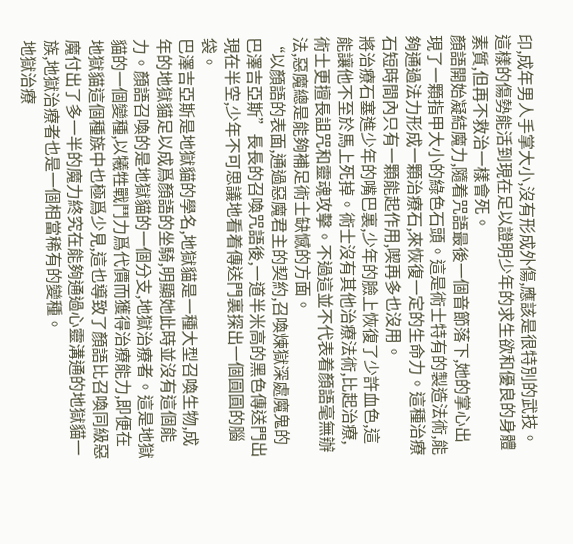印,成年男人手掌大小,沒有形成外傷,應該是很特別的武技。這樣的傷勢能活到現在足以證明少年的求生欲和優良的身體素質,但再不救治一樣會死。
顏語開始凝結魔力,隨着咒語最後一個音節落下,她的掌心出現了一顆指甲大小的綠色石頭。這是術士特有的製造法術,能夠通過法力形成一顆治療石,來恢復一定的生命力。這種治療石短時間內只有一顆能起作用,喫再多也沒用。
將治療石塞進少年的嘴巴裏,少年的臉上恢復了少許血色,這能讓他不至於馬上死掉。術士沒有其他治療法術,比起治療,術士更擅長詛咒和靈魂攻擊。不過這並不代表着顏語毫無辦法,惡魔總是能夠補足術士缺憾的方面。
“以顏語的表面,通過惡魔君主的契約,召喚煉獄深處魔鬼的巴澤吉亞斯”長長的召喚咒語後,一道半米高的黑色傳送門出現在半空,少年不可思議地看着傳送門裏探出一個圓圓的腦袋。
巴澤吉亞斯是地獄貓的學名,地獄貓是一種大型召喚生物,成年的地獄貓足以成爲顏語的坐騎,明顯她此時並沒有這個能力。顏語召喚的是地獄貓的一個分支,地獄治療者。這是地獄貓的一個變種,以犧牲戰鬥力爲代價而獲得治療能力,即便在地獄貓這個種族中也極爲少見,這也導致了顏語比召喚同級惡魔付出了多一半的魔力終究在能夠通過心靈溝通的地獄貓一族,地獄治療者也是一個相當稀有的變種。
地獄治療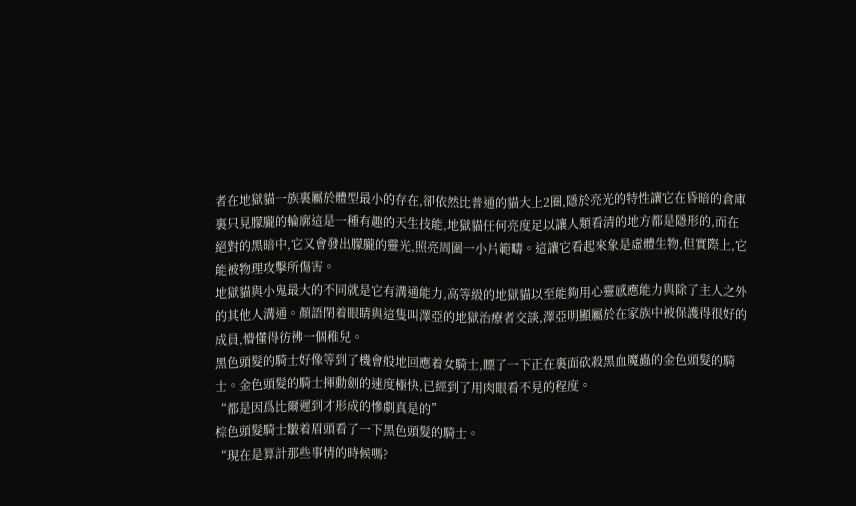者在地獄貓一族裏屬於體型最小的存在,卻依然比普通的貓大上2圈,隱於亮光的特性讓它在昏暗的倉庫裏只見朦朧的輪廓這是一種有趣的天生技能,地獄貓任何亮度足以讓人類看清的地方都是隱形的,而在絕對的黑暗中,它又會發出朦朧的靈光,照亮周圍一小片範疇。這讓它看起來象是虛體生物,但實際上,它能被物理攻擊所傷害。
地獄貓與小鬼最大的不同就是它有溝通能力,高等級的地獄貓以至能夠用心靈感應能力與除了主人之外的其他人溝通。顏語閉着眼睛與這隻叫澤亞的地獄治療者交談,澤亞明顯屬於在家族中被保護得很好的成員,懵懂得彷彿一個稚兒。
黑色頭髮的騎士好像等到了機會般地回應着女騎士,瞟了一下正在裏面砍殺黑血魔蟲的金色頭髮的騎士。金色頭髮的騎士揮動劍的速度極快,已經到了用肉眼看不見的程度。
“都是因爲比爾遲到才形成的慘劇真是的”
棕色頭髮騎士皺着眉頭看了一下黑色頭髮的騎士。
“現在是算計那些事情的時候嗎?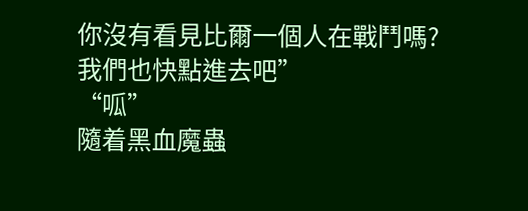你沒有看見比爾一個人在戰鬥嗎?我們也快點進去吧”
“呱”
隨着黑血魔蟲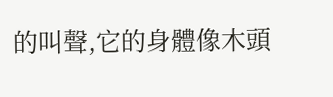的叫聲,它的身體像木頭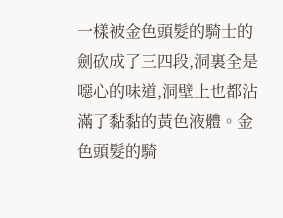一樣被金色頭髮的騎士的劍砍成了三四段,洞裏全是噁心的味道,洞壁上也都沾滿了黏黏的黃色液體。金色頭髮的騎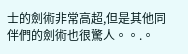士的劍術非常高超,但是其他同伴們的劍術也很驚人。。.。